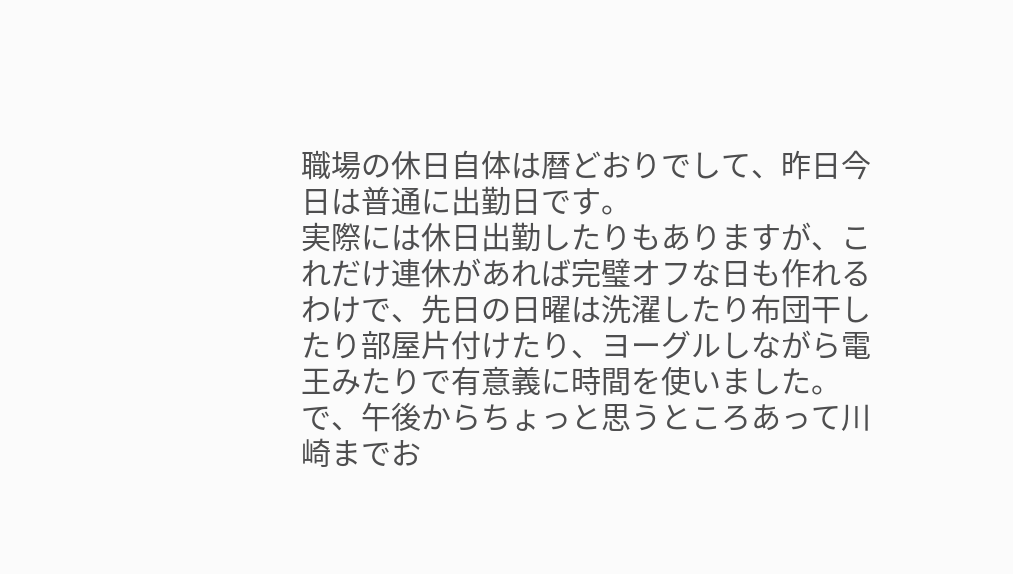職場の休日自体は暦どおりでして、昨日今日は普通に出勤日です。
実際には休日出勤したりもありますが、これだけ連休があれば完璧オフな日も作れるわけで、先日の日曜は洗濯したり布団干したり部屋片付けたり、ヨーグルしながら電王みたりで有意義に時間を使いました。
で、午後からちょっと思うところあって川崎までお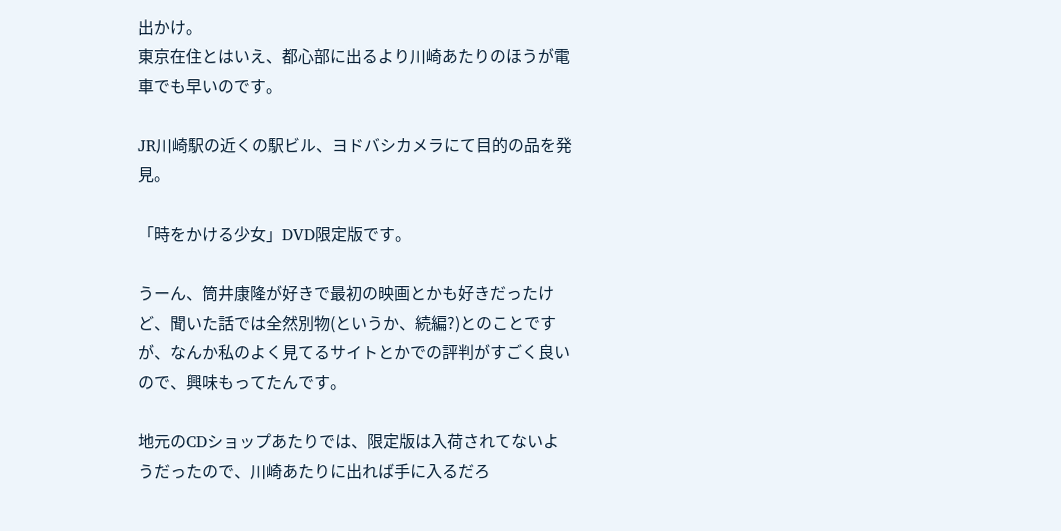出かけ。
東京在住とはいえ、都心部に出るより川崎あたりのほうが電車でも早いのです。

JR川崎駅の近くの駅ビル、ヨドバシカメラにて目的の品を発見。

「時をかける少女」DVD限定版です。

うーん、筒井康隆が好きで最初の映画とかも好きだったけど、聞いた話では全然別物(というか、続編?)とのことですが、なんか私のよく見てるサイトとかでの評判がすごく良いので、興味もってたんです。

地元のCDショップあたりでは、限定版は入荷されてないようだったので、川崎あたりに出れば手に入るだろ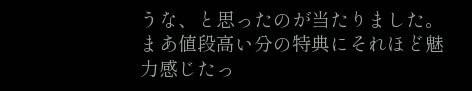うな、と思ったのが当たりました。
まあ値段高い分の特典にそれほど魅力感じたっ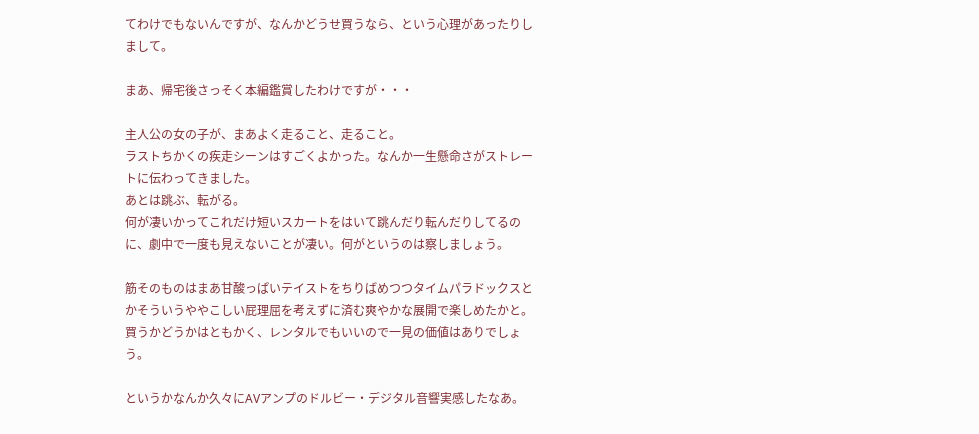てわけでもないんですが、なんかどうせ買うなら、という心理があったりしまして。

まあ、帰宅後さっそく本編鑑賞したわけですが・・・

主人公の女の子が、まあよく走ること、走ること。
ラストちかくの疾走シーンはすごくよかった。なんか一生懸命さがストレートに伝わってきました。
あとは跳ぶ、転がる。
何が凄いかってこれだけ短いスカートをはいて跳んだり転んだりしてるのに、劇中で一度も見えないことが凄い。何がというのは察しましょう。

筋そのものはまあ甘酸っぱいテイストをちりばめつつタイムパラドックスとかそういうややこしい屁理屈を考えずに済む爽やかな展開で楽しめたかと。
買うかどうかはともかく、レンタルでもいいので一見の価値はありでしょう。

というかなんか久々にAVアンプのドルビー・デジタル音響実感したなあ。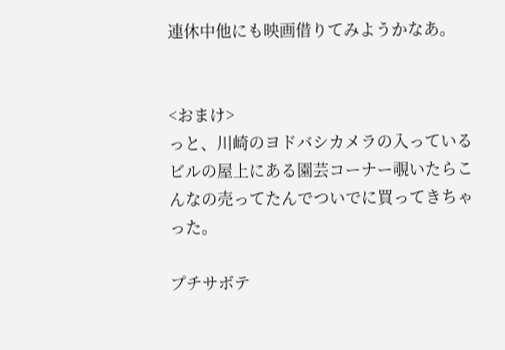連休中他にも映画借りてみようかなあ。


<おまけ>
っと、川崎のヨドバシカメラの入っているビルの屋上にある園芸コーナー覗いたらこんなの売ってたんでついでに買ってきちゃった。

プチサボテ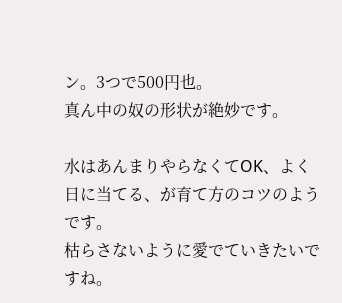ン。3つで500円也。
真ん中の奴の形状が絶妙です。

水はあんまりやらなくてOK、よく日に当てる、が育て方のコツのようです。
枯らさないように愛でていきたいですね。